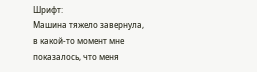Шрифт:
Машина тяжело завернула, в какой-то момент мне показалось, что меня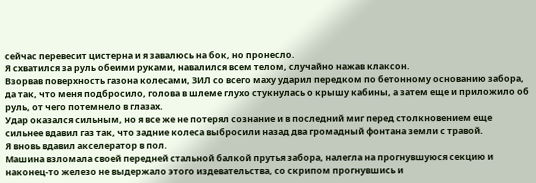сейчас перевесит цистерна и я завалюсь на бок, но пронесло.
Я схватился за руль обеими руками, навалился всем телом, случайно нажав клаксон.
Взорвав поверхность газона колесами, ЗИЛ со всего маху ударил передком по бетонному основанию забора, да так, что меня подбросило, голова в шлеме глухо стукнулась о крышу кабины, а затем еще и приложило об руль, от чего потемнело в глазах.
Удар оказался сильным, но я все же не потерял сознание и в последний миг перед столкновением еще сильнее вдавил газ так, что задние колеса выбросили назад два громадный фонтана земли с травой.
Я вновь вдавил акселератор в пол.
Машина взломала своей передней стальной балкой прутья забора, налегла на прогнувшуюся секцию и наконец-то железо не выдержало этого издевательства, со скрипом прогнувшись и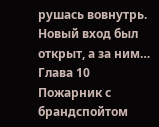рушась вовнутрь. Новый вход был открыт, а за ним…
Глава 10
Пожарник с брандспойтом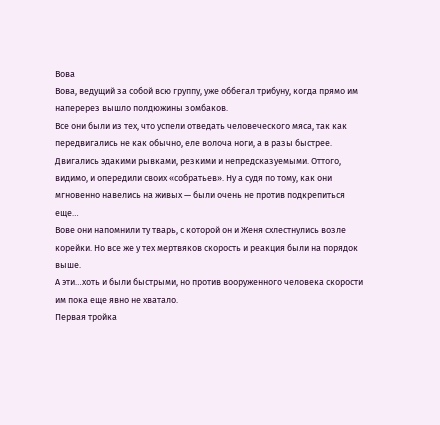Вова
Вова, ведущий за собой всю группу, уже оббегал трибуну, когда прямо им наперерез вышло полдюжины зомбаков.
Все они были из тех, что успели отведать человеческого мяса, так как передвигались не как обычно, еле волоча ноги, а в разы быстрее. Двигались эдакими рывками, резкими и непредсказуемыми. Оттого, видимо, и опередили своих «собратьев». Ну а судя по тому, как они мгновенно навелись на живых — были очень не против подкрепиться еще…
Вове они напомнили ту тварь, с которой он и Женя схлестнулись возле корейки. Но все же у тех мертвяков скорость и реакция были на порядок выше.
А эти…хоть и были быстрыми, но против вооруженного человека скорости им пока еще явно не хватало.
Первая тройка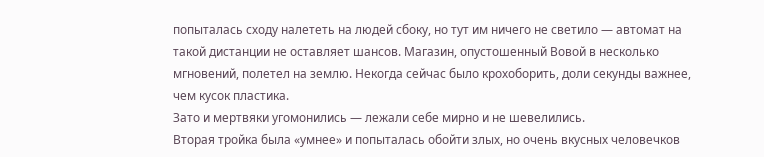попыталась сходу налететь на людей сбоку, но тут им ничего не светило — автомат на такой дистанции не оставляет шансов. Магазин, опустошенный Вовой в несколько мгновений, полетел на землю. Некогда сейчас было крохоборить, доли секунды важнее, чем кусок пластика.
Зато и мертвяки угомонились — лежали себе мирно и не шевелились.
Вторая тройка была «умнее» и попыталась обойти злых, но очень вкусных человечков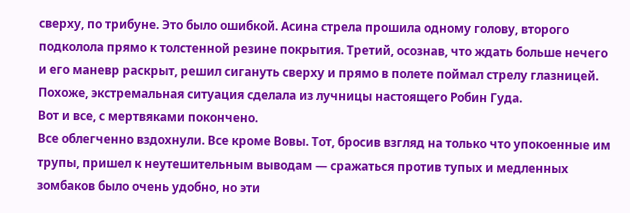сверху, по трибуне. Это было ошибкой. Асина стрела прошила одному голову, второго подколола прямо к толстенной резине покрытия. Третий, осознав, что ждать больше нечего и его маневр раскрыт, решил сигануть сверху и прямо в полете поймал стрелу глазницей. Похоже, экстремальная ситуация сделала из лучницы настоящего Робин Гуда.
Вот и все, с мертвяками покончено.
Все облегченно вздохнули. Все кроме Вовы. Тот, бросив взгляд на только что упокоенные им трупы, пришел к неутешительным выводам — сражаться против тупых и медленных зомбаков было очень удобно, но эти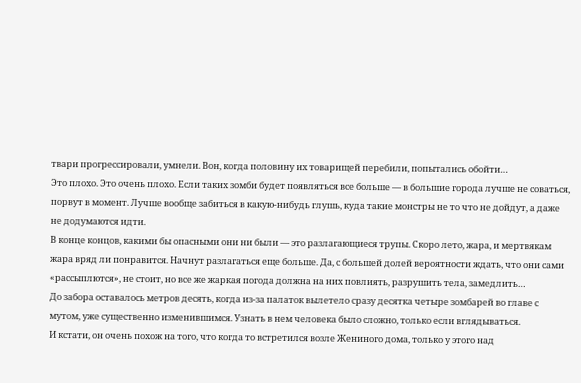твари прогрессировали, умнели. Вон, когда половину их товарищей перебили, попытались обойти…
Это плохо. Это очень плохо. Если таких зомби будет появляться все больше — в большие города лучше не соваться, порвут в момент. Лучше вообще забиться в какую-нибудь глушь, куда такие монстры не то что не дойдут, а даже не додумаются идти.
В конце концов, какими бы опасными они ни были — это разлагающиеся трупы. Скоро лето, жара, и мертвякам жара вряд ли понравится. Начнут разлагаться еще больше. Да, с большей долей вероятности ждать, что они сами «рассыплются», не стоит, но все же жаркая погода должна на них повлиять, разрушить тела, замедлить…
До забора оставалось метров десять, когда из-за палаток вылетело сразу десятка четыре зомбарей во главе с мутом, уже существенно изменившимся. Узнать в нем человека было сложно, только если вглядываться.
И кстати, он очень похож на того, что когда то встретился возле Жениного дома, только у этого над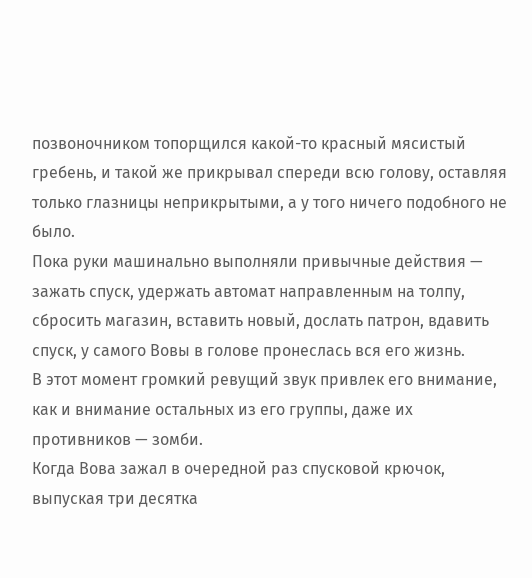позвоночником топорщился какой-то красный мясистый гребень, и такой же прикрывал спереди всю голову, оставляя только глазницы неприкрытыми, а у того ничего подобного не было.
Пока руки машинально выполняли привычные действия — зажать спуск, удержать автомат направленным на толпу, сбросить магазин, вставить новый, дослать патрон, вдавить спуск, у самого Вовы в голове пронеслась вся его жизнь.
В этот момент громкий ревущий звук привлек его внимание, как и внимание остальных из его группы, даже их противников — зомби.
Когда Вова зажал в очередной раз спусковой крючок, выпуская три десятка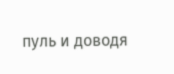пуль и доводя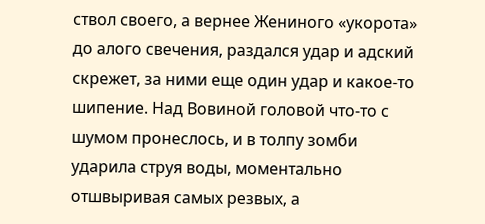ствол своего, а вернее Жениного «укорота» до алого свечения, раздался удар и адский скрежет, за ними еще один удар и какое-то шипение. Над Вовиной головой что-то с шумом пронеслось, и в толпу зомби ударила струя воды, моментально отшвыривая самых резвых, а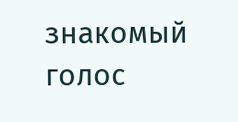знакомый голос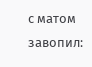с матом завопил: